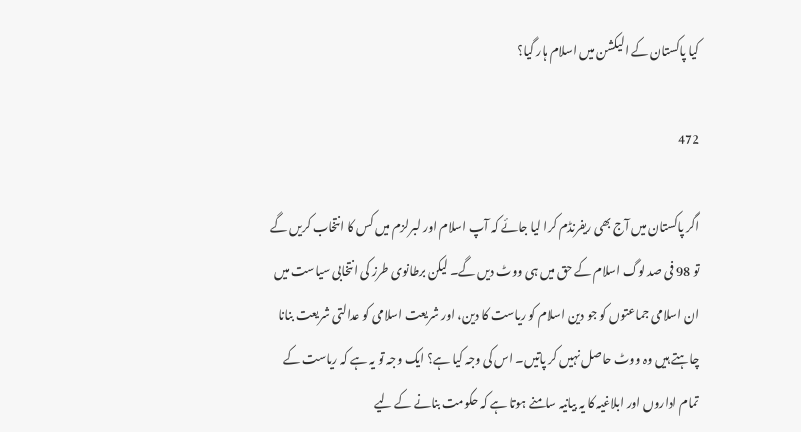کیا پاکستان کے الیکشن میں اسلام ہار گیا؟

472

اگر پاکستان میں آج بھی ریفرنڈم کرا لیا جائے کہ آپ اسلام اور لبرلزم میں کس کا انتخاب کریں گے تو 98 فی صد لوگ اسلام کے حق میں ہی ووٹ دیں گے۔ لیکن برطانوی طرز کی انتخابی سیاست میں ان اسلامی جماعتوں کو جو دین اسلام کو ریاست کا دین، اور شریعت اسلامی کو عدالتی شریعت بنانا چاہتے ہیں وہ ووٹ حاصل نہیں کر پاتیں۔ اس کی وجہ کیا ہے؟ ایک وجہ تو یہ ہے کہ ریاست کے تمام اداروں اور ابلاغیہ کا یہ بیانیہ سامنے ہوتا ہے کہ حکومت بنانے کے لیے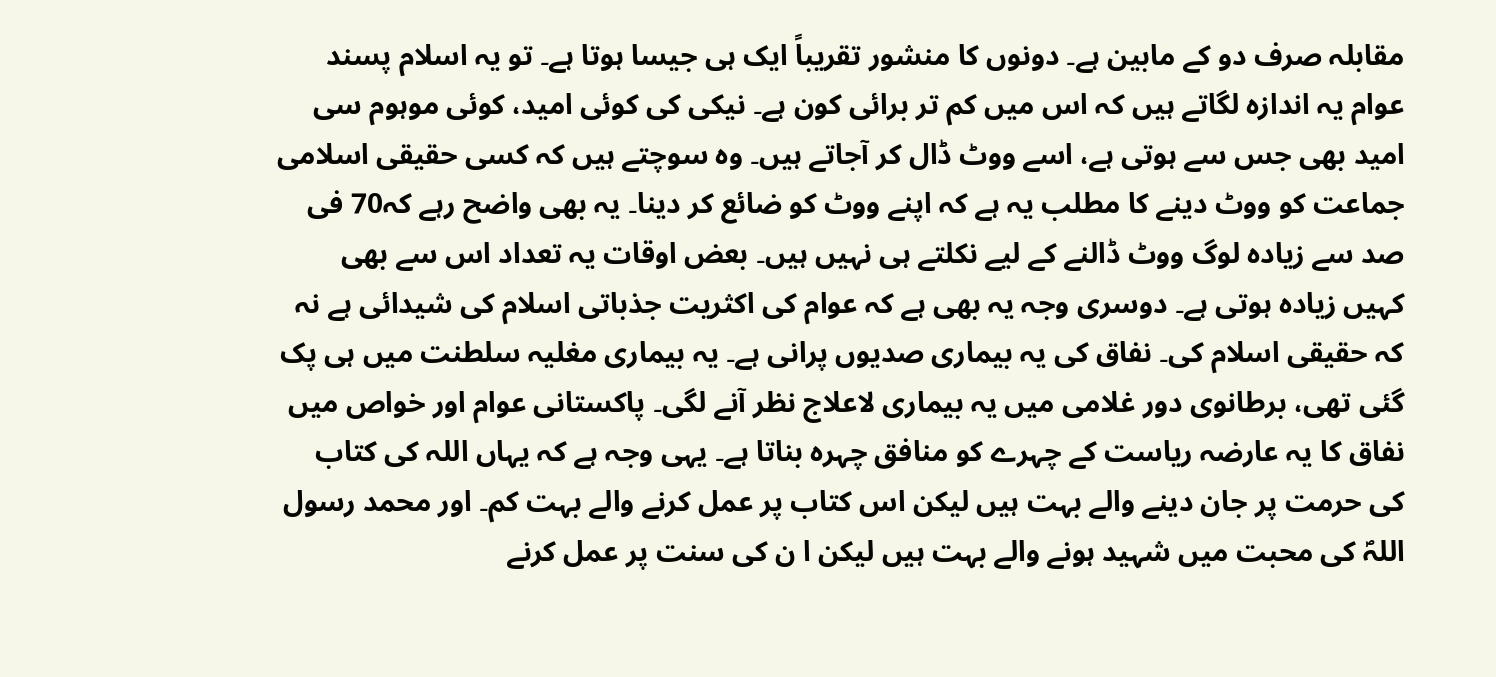مقابلہ صرف دو کے مابین ہے۔ دونوں کا منشور تقریباً ایک ہی جیسا ہوتا ہے۔ تو یہ اسلام پسند عوام یہ اندازہ لگاتے ہیں کہ اس میں کم تر برائی کون ہے۔ نیکی کی کوئی امید، کوئی موہوم سی امید بھی جس سے ہوتی ہے، اسے ووٹ ڈال کر آجاتے ہیں۔ وہ سوچتے ہیں کہ کسی حقیقی اسلامی جماعت کو ووٹ دینے کا مطلب یہ ہے کہ اپنے ووٹ کو ضائع کر دینا۔ یہ بھی واضح رہے کہ70 فی صد سے زیادہ لوگ ووٹ ڈالنے کے لیے نکلتے ہی نہیں ہیں۔ بعض اوقات یہ تعداد اس سے بھی کہیں زیادہ ہوتی ہے۔ دوسری وجہ یہ بھی ہے کہ عوام کی اکثریت جذباتی اسلام کی شیدائی ہے نہ کہ حقیقی اسلام کی۔ نفاق کی یہ بیماری صدیوں پرانی ہے۔ یہ بیماری مغلیہ سلطنت میں ہی پک گئی تھی، برطانوی دور غلامی میں یہ بیماری لاعلاج نظر آنے لگی۔ پاکستانی عوام اور خواص میں نفاق کا یہ عارضہ ریاست کے چہرے کو منافق چہرہ بناتا ہے۔ یہی وجہ ہے کہ یہاں اللہ کی کتاب کی حرمت پر جان دینے والے بہت ہیں لیکن اس کتاب پر عمل کرنے والے بہت کم۔ اور محمد رسول اللہؐ کی محبت میں شہید ہونے والے بہت ہیں لیکن ا ن کی سنت پر عمل کرنے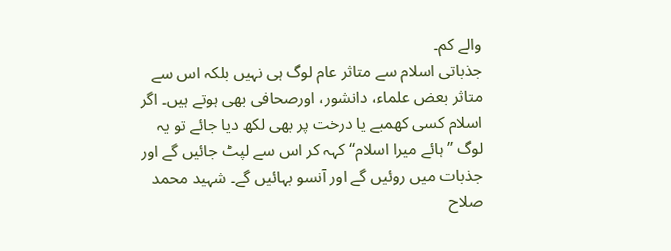والے کم۔
جذباتی اسلام سے متاثر عام لوگ ہی نہیں بلکہ اس سے متاثر بعض علماء، دانشور، اورصحافی بھی ہوتے ہیں۔ اگر اسلام کسی کھمبے یا درخت پر بھی لکھ دیا جائے تو یہ لوگ ’’ہائے میرا اسلام‘‘ کہہ کر اس سے لپٹ جائیں گے اور جذبات میں روئیں گے اور آنسو بہائیں گے۔ شہید محمد صلاح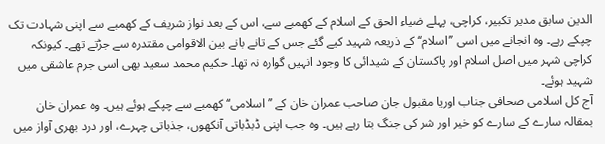الدین سابق مدیر تکبیر، کراچی، پہلے ضیاء الحق کے اسلام کے کھمبے سے، اس کے بعد نواز شریف کے کھمبے سے اپنی شہادت تک چپکے رہے۔ وہ انجانے میں اسی ’’اسلام‘‘ کے ذریعہ شہید کیے گئے جس کے تانے بانے بین الاقوامی مقتدرہ سے جڑتے تھے۔ کیونکہ کراچی شہر میں اصل اسلام اور پاکستان کے شیدائی کا وجود انہیں گوارہ نہ تھا۔ حکیم محمد سعید بھی اسی جرم عاشقی میں شہید ہوئے۔
آج کل اسلامی صحافی جناب اوریا مقبول جان صاحب عمران خان کے ’’اسلامی‘‘ کھمبے سے چپکے ہوئے ہیں۔ وہ عمران خان بمقالہ سارے کے سارے کو خیر اور شر کی جنگ بتا رہے ہیں۔ وہ جب اپنی ڈبڈباتی آنکھوں، جذباتی چہرے، اور درد بھری آواز میں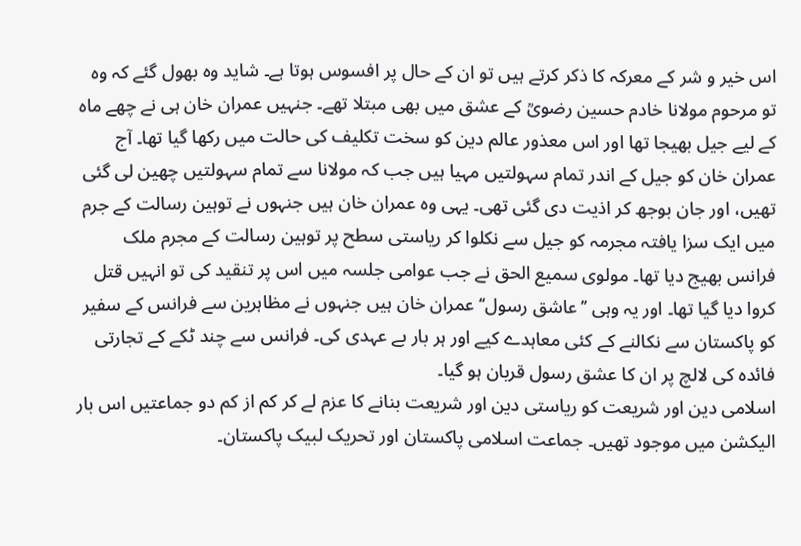اس خیر و شر کے معرکہ کا ذکر کرتے ہیں تو ان کے حال پر افسوس ہوتا ہے۔ شاید وہ بھول گئے کہ وہ تو مرحوم مولانا خادم حسین رضویؒ کے عشق میں بھی مبتلا تھے۔ جنہیں عمران خان ہی نے چھے ماہ کے لیے جیل بھیجا تھا اور اس معذور عالم دین کو سخت تکلیف کی حالت میں رکھا گیا تھا۔ آج عمران خان کو جیل کے اندر تمام سہولتیں مہیا ہیں جب کہ مولانا سے تمام سہولتیں چھین لی گئی تھیں، اور جان بوجھ کر اذیت دی گئی تھی۔ یہی وہ عمران خان ہیں جنہوں نے توہین رسالت کے جرم میں ایک سزا یافتہ مجرمہ کو جیل سے نکلوا کر ریاستی سطح پر توہین رسالت کے مجرم ملک فرانس بھیج دیا تھا۔ مولوی سمیع الحق نے جب عوامی جلسہ میں اس پر تنقید کی تو انہیں قتل کروا دیا گیا تھا۔ اور یہ وہی ’’عاشق رسول‘‘ عمران خان ہیں جنہوں نے مظاہرین سے فرانس کے سفیر کو پاکستان سے نکالنے کے کئی معاہدے کیے اور ہر بار بے عہدی کی۔ فرانس سے چند ٹکے کے تجارتی فائدہ کی لالچ پر ان کا عشق رسول قربان ہو گیا۔
اسلامی دین اور شریعت کو ریاستی دین اور شریعت بنانے کا عزم لے کر کم از کم دو جماعتیں اس بار الیکشن میں موجود تھیں۔ جماعت اسلامی پاکستان اور تحریک لبیک پاکستان۔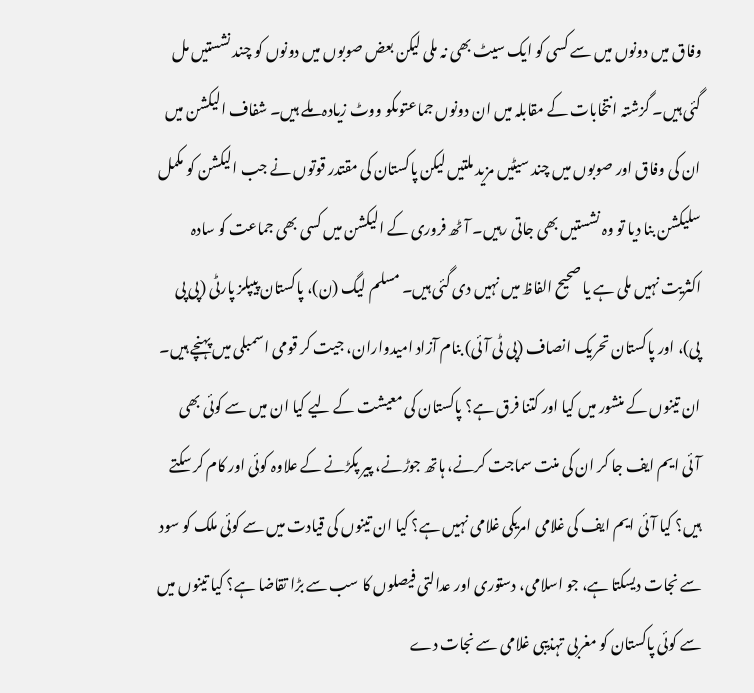وفاق میں دونوں میں سے کسی کو ایک سیٹ بھی نہ ملی لیکن بعض صوبوں میں دونوں کو چند نشستیں مل گئی ہیں۔ گزشتہ انتخابات کے مقابلہ میں ان دونوں جماعتوںکو ووٹ زیادہ ملے ہیں۔ شفاف الیکشن میں ان کی وفاق اور صوبوں میں چند سیٹیں مزید ملتیں لیکن پاکستان کی مقتدر قوتوں نے جب الیکشن کو مکمل سلیکشن بنا دیا تو وہ نشستیں بھی جاتی رہیں۔ آٹھ فروری کے الیکشن میں کسی بھی جماعت کو سادہ اکثریت نہیں ملی ہے یا صحیح الفاظ میں نہیں دی گئی ہیں۔ مسلم لیگ (ن)، پاکستان پیپلز پارٹی (پی پی پی)، اور پاکستان تحریک انصاف (پی ٹی آئی) بنام آزاد امیدواران، جیت کر قومی اسمبلی میں پہنچے ہیں۔ ان تینوں کے منشور میں کیا اور کتنا فرق ہے؟ پاکستان کی معیشت کے لیے کیا ان میں سے کوئی بھی آئی ایم ایف جا کر ان کی منت سماجت کرنے، ہاتھ جوڑنے، پیر پکڑنے کے علاوہ کوئی اور کام کر سکتے ہیں؟ کیا آئی ایم ایف کی غلامی امریکی غلامی نہیں ہے؟ کیا ان تینوں کی قیادت میں سے کوئی ملک کو سود سے نجات دیسکتا ہے، جو اسلامی، دستوری اور عدالتی فیصلوں کا سب سے بڑا تقاضا ہے؟ کیا تینوں میں سے کوئی پاکستان کو مغربی تہذیبی غلامی سے نجات دے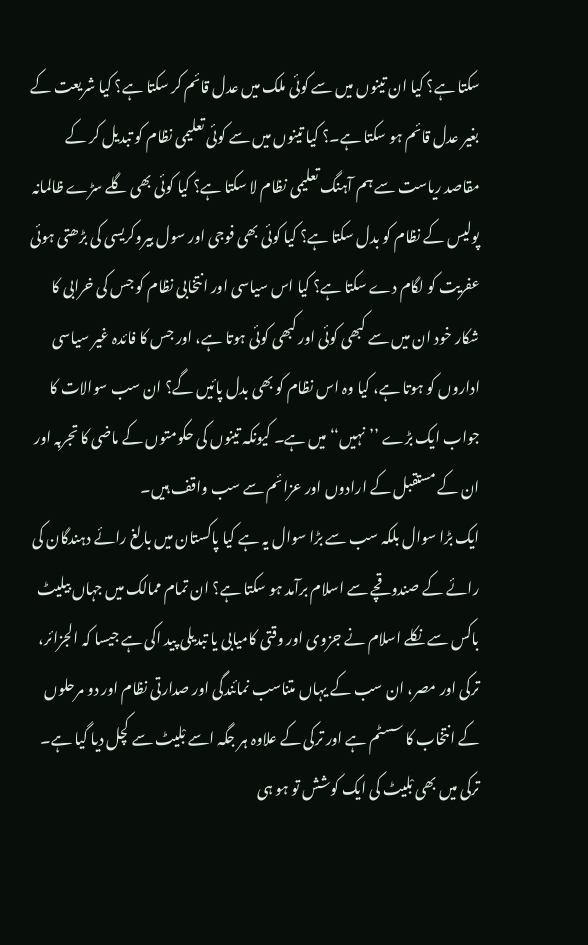سکتا ہے؟ کیا ان تینوں میں سے کوئی ملک میں عدل قائم کر سکتا ہے؟ کیا شریعت کے بغیر عدل قائم ہو سکتا ہے۔؟ کیا تینوں میں سے کوئی تعلیمی نظام کو تبدیل کر کے مقاصد ریاست سے ہم آہنگ تعلیمی نظام لا سکتا ہے؟ کیا کوئی بھی گلے سڑے ظالمانہ پولیس کے نظام کو بدل سکتا ہے؟ کیا کوئی بھی فوجی اور سول بیروکریسی کی بڑھتی ہوئی عفریت کو لگام دے سکتا ہے؟ کیا اس سیاسی اور انتخابی نظام کو جس کی خرابی کا شکار خود ان میں سے کبھی کوئی اور کبھی کوئی ہوتا ہے، اور جس کا فائدہ غیر سیاسی اداروں کو ہوتا ہے، کیا وہ اس نظام کو بھی بدل پائیں گے؟ ان سب سوالات کا جواب ایک بڑے ’’نہیں‘‘ میں ہے۔ کیونکہ تینوں کی حکومتوں کے ماضی کا تجربہ اور ان کے مستقبل کے ارادوں اور عزائم سے سب واقف ہیں۔
ایک بڑا سوال بلکہ سب سے بڑا سوال یہ ہے کیا پاکستان میں بالغ رائے دہندگان کی رائے کے صندوقچے سے اسلام برآمد ہو سکتا ہے؟ ان تمام ممالک میں جہاں بیلیٹ باکس سے نکلے اسلام نے جزوی اور وقتی کامیابی یا تبدیلی پید اکی ہے جیسا کہ الجزائر، ترکی اور مصر، ان سب کے یہاں متناسب نمائندگی اور صدارتی نظام اور دو مرحلوں کے انتخاب کا سسٹم ہے اور ترکی کے علاوہ ہر جگہ اسے بْلیٹ سے کچل دیا گیا ہے۔ ترکی میں بھی بْلیٹ کی ایک کوشش تو ہو ہی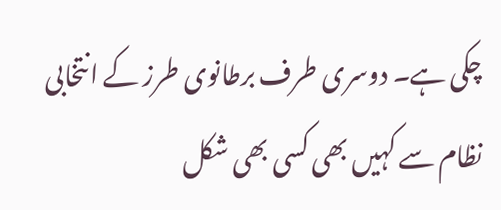چکی ہے۔ دوسری طرف برطانوی طرز کے انتخابی نظام سے کہیں بھی کسی بھی شکل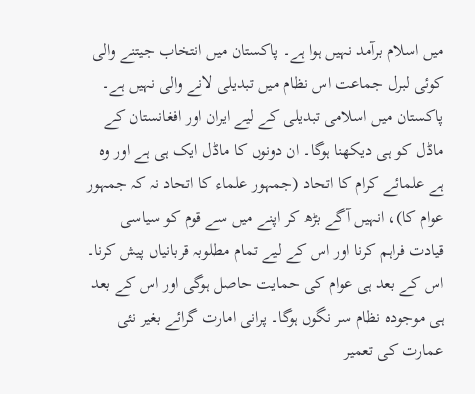میں اسلام برآمد نہیں ہوا ہے۔ پاکستان میں انتخاب جیتنے والی کوئی لبرل جماعت اس نظام میں تبدیلی لانے والی نہیں ہے۔
پاکستان میں اسلامی تبدیلی کے لیے ایران اور افغانستان کے ماڈل کو ہی دیکھنا ہوگا۔ ان دونوں کا ماڈل ایک ہی ہے اور وہ ہے علمائے کرام کا اتحاد (جمہور علماء کا اتحاد نہ کہ جمہور عوام کا)، انہیں آگے بڑھ کر اپنے میں سے قوم کو سیاسی قیادت فراہم کرنا اور اس کے لیے تمام مطلوبہ قربانیاں پیش کرنا۔ اس کے بعد ہی عوام کی حمایت حاصل ہوگی اور اس کے بعد ہی موجودہ نظام سر نگوں ہوگا۔ پرانی امارت گرائے بغیر نئی عمارت کی تعمیر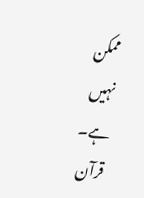ممکن نہیں ہے۔ قرآن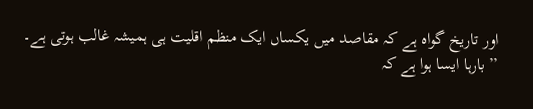اور تاریخ گواہ ہے کہ مقاصد میں یکساں ایک منظم اقلیت ہی ہمیشہ غالب ہوتی ہے۔
’’بارہا ایسا ہوا ہے کہ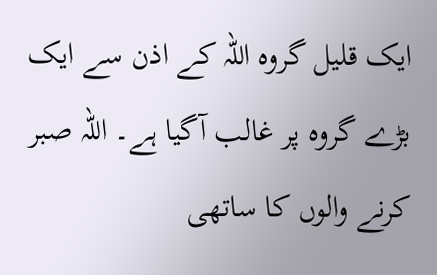ایک قلیل گروہ اللہ کے اذن سے ایک بڑے گروہ پر غالب آگیا ہے۔ اللہ صبر کرنے والوں کا ساتھی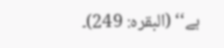ہے‘‘ (البقرہ: 249)۔